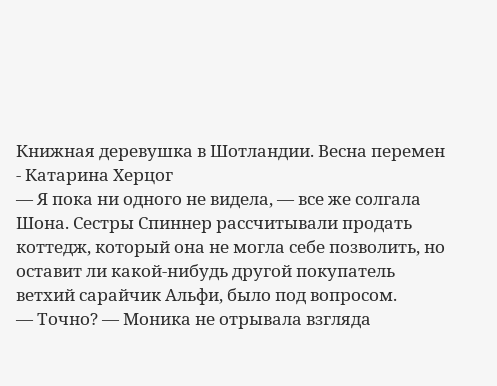Книжная деревушка в Шотландии. Весна перемен - Катарина Херцог
— Я пока ни одного не видела, — все же солгала Шона. Сестры Спиннер рассчитывали продать коттедж, который она не могла себе позволить, но оставит ли какой-нибудь другой покупатель ветхий сарайчик Альфи, было под вопросом.
— Точно? — Моника не отрывала взгляда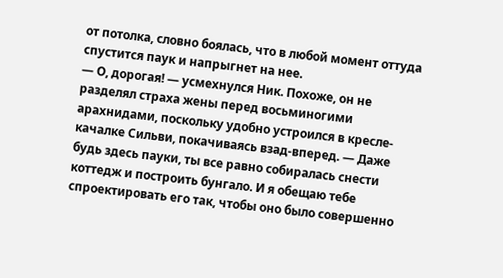от потолка, словно боялась, что в любой момент оттуда спустится паук и напрыгнет на нее.
— О, дорогая! — усмехнулся Ник. Похоже, он не разделял страха жены перед восьминогими арахнидами, поскольку удобно устроился в кресле-качалке Сильви, покачиваясь взад-вперед. — Даже будь здесь пауки, ты все равно собиралась снести коттедж и построить бунгало. И я обещаю тебе спроектировать его так, чтобы оно было совершенно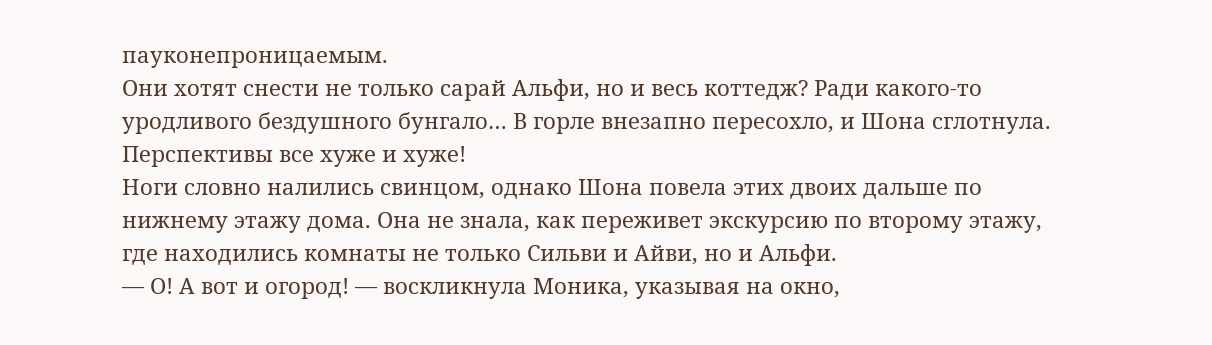пауконепроницаемым.
Они хотят снести не только сарай Альфи, но и весь коттедж? Ради какого-то уродливого бездушного бунгало… В горле внезапно пересохло, и Шона сглотнула. Перспективы все хуже и хуже!
Ноги словно налились свинцом, однако Шона повела этих двоих дальше по нижнему этажу дома. Она не знала, как переживет экскурсию по второму этажу, где находились комнаты не только Сильви и Айви, но и Альфи.
— О! А вот и огород! — воскликнула Моника, указывая на окно,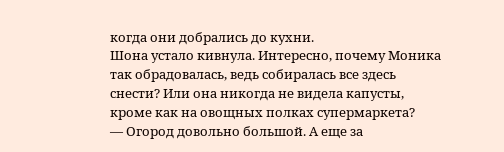когда они добрались до кухни.
Шона устало кивнула. Интересно, почему Моника так обрадовалась, ведь собиралась все здесь снести? Или она никогда не видела капусты, кроме как на овощных полках супермаркета?
— Огород довольно большой. А еще за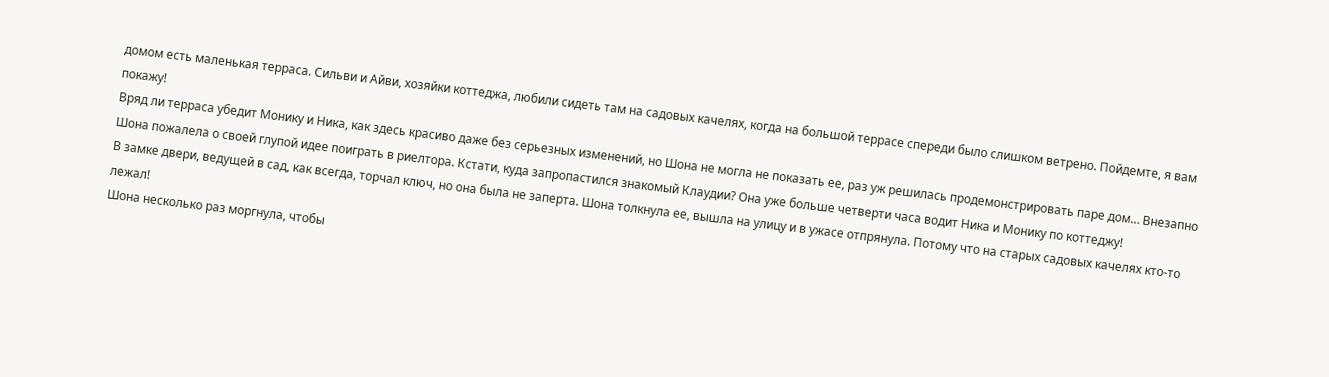домом есть маленькая терраса. Сильви и Айви, хозяйки коттеджа, любили сидеть там на садовых качелях, когда на большой террасе спереди было слишком ветрено. Пойдемте, я вам покажу!
Вряд ли терраса убедит Монику и Ника, как здесь красиво даже без серьезных изменений, но Шона не могла не показать ее, раз уж решилась продемонстрировать паре дом… Внезапно Шона пожалела о своей глупой идее поиграть в риелтора. Кстати, куда запропастился знакомый Клаудии? Она уже больше четверти часа водит Ника и Монику по коттеджу!
В замке двери, ведущей в сад, как всегда, торчал ключ, но она была не заперта. Шона толкнула ее, вышла на улицу и в ужасе отпрянула. Потому что на старых садовых качелях кто-то лежал!
Шона несколько раз моргнула, чтобы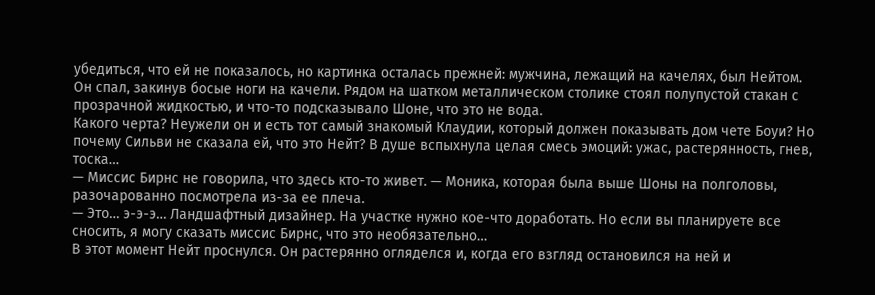убедиться, что ей не показалось, но картинка осталась прежней: мужчина, лежащий на качелях, был Нейтом.
Он спал, закинув босые ноги на качели. Рядом на шатком металлическом столике стоял полупустой стакан с прозрачной жидкостью, и что-то подсказывало Шоне, что это не вода.
Какого черта? Неужели он и есть тот самый знакомый Клаудии, который должен показывать дом чете Боуи? Но почему Сильви не сказала ей, что это Нейт? В душе вспыхнула целая смесь эмоций: ужас, растерянность, гнев, тоска…
— Миссис Бирнс не говорила, что здесь кто-то живет. — Моника, которая была выше Шоны на полголовы, разочарованно посмотрела из-за ее плеча.
— Это… э-э-э… Ландшафтный дизайнер. На участке нужно кое-что доработать. Но если вы планируете все сносить, я могу сказать миссис Бирнс, что это необязательно…
В этот момент Нейт проснулся. Он растерянно огляделся и, когда его взгляд остановился на ней и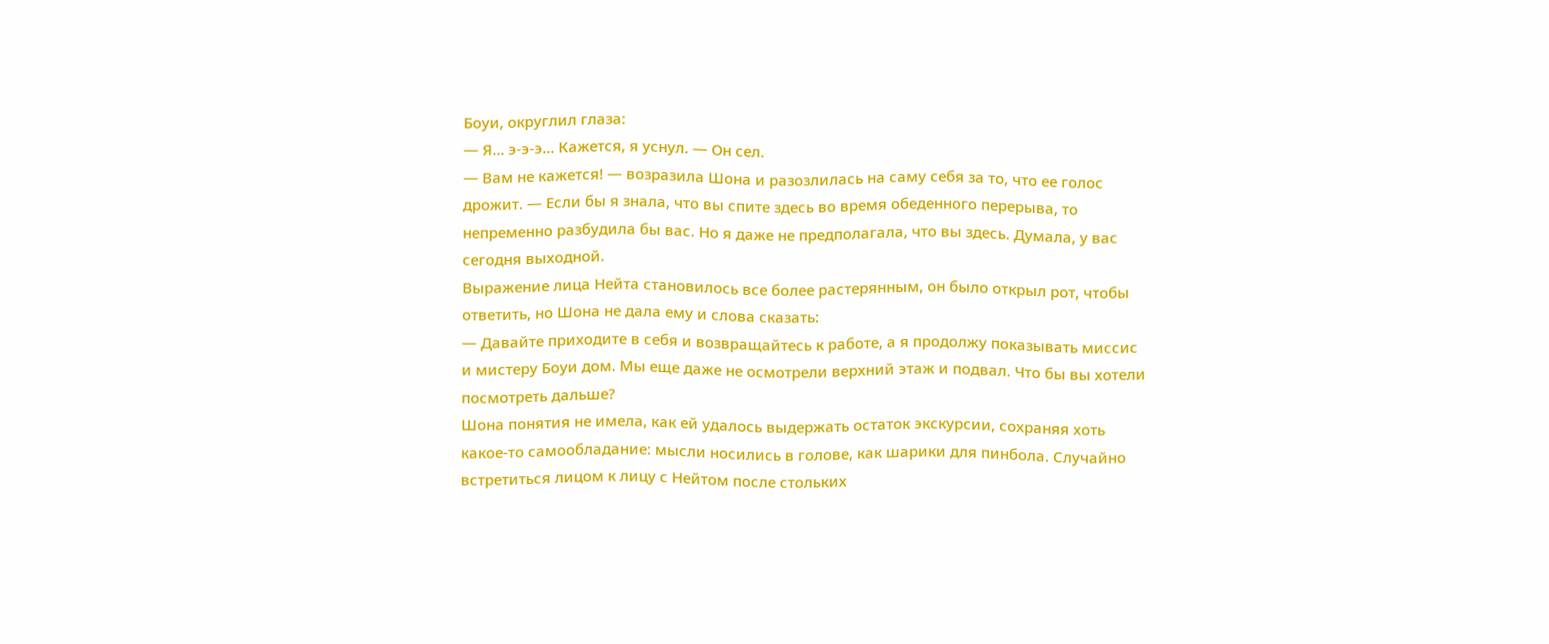Боуи, округлил глаза:
— Я… э-э-э… Кажется, я уснул. — Он сел.
— Вам не кажется! — возразила Шона и разозлилась на саму себя за то, что ее голос дрожит. — Если бы я знала, что вы спите здесь во время обеденного перерыва, то непременно разбудила бы вас. Но я даже не предполагала, что вы здесь. Думала, у вас сегодня выходной.
Выражение лица Нейта становилось все более растерянным, он было открыл рот, чтобы ответить, но Шона не дала ему и слова сказать:
— Давайте приходите в себя и возвращайтесь к работе, а я продолжу показывать миссис и мистеру Боуи дом. Мы еще даже не осмотрели верхний этаж и подвал. Что бы вы хотели посмотреть дальше?
Шона понятия не имела, как ей удалось выдержать остаток экскурсии, сохраняя хоть какое-то самообладание: мысли носились в голове, как шарики для пинбола. Случайно встретиться лицом к лицу с Нейтом после стольких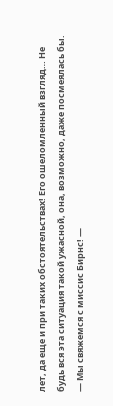лет, да еще и при таких обстоятельствах! Его ошеломленный взгляд… Не будь вся эта ситуация такой ужасной, она, возможно, даже посмеялась бы.
— Мы свяжемся с миссис Бирнс! —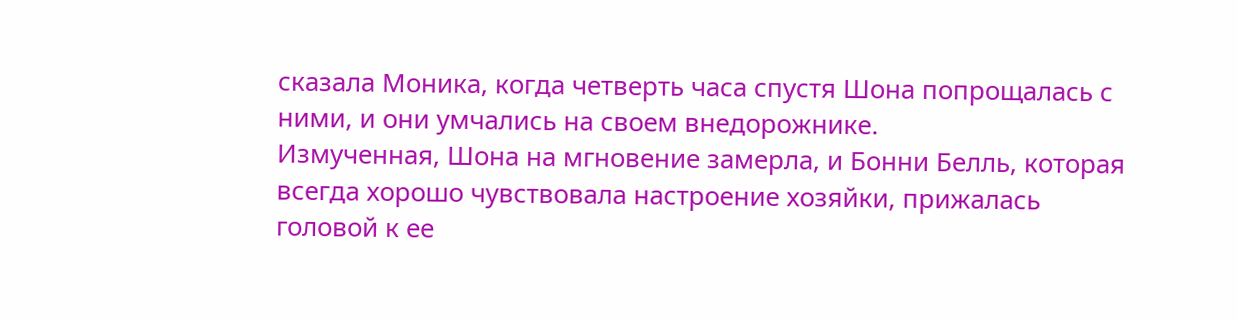сказала Моника, когда четверть часа спустя Шона попрощалась с ними, и они умчались на своем внедорожнике.
Измученная, Шона на мгновение замерла, и Бонни Белль, которая всегда хорошо чувствовала настроение хозяйки, прижалась головой к ее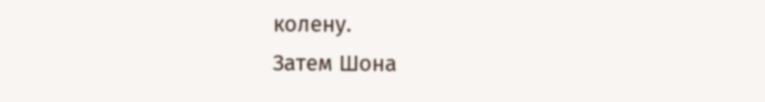колену.
Затем Шона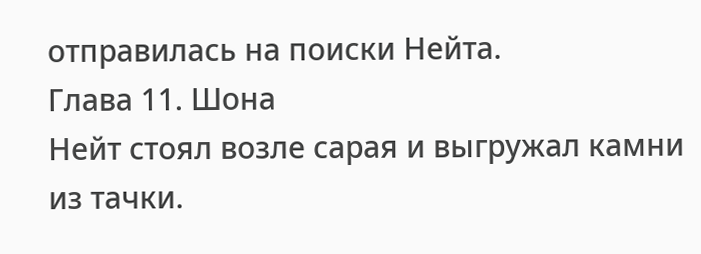отправилась на поиски Нейта.
Глава 11. Шона
Нейт стоял возле сарая и выгружал камни из тачки.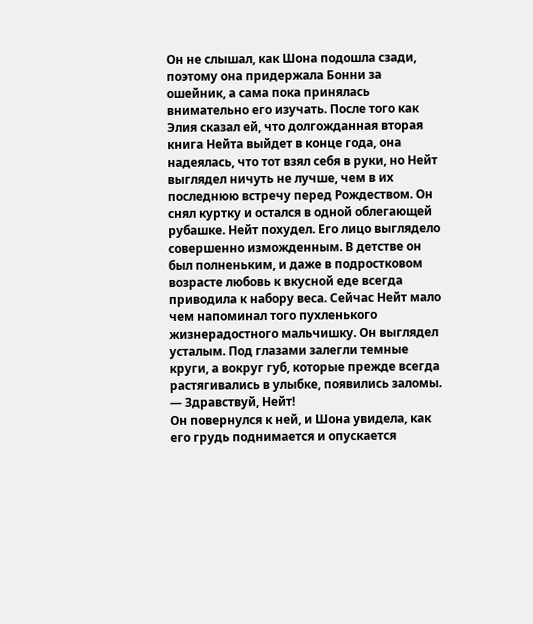Он не слышал, как Шона подошла сзади, поэтому она придержала Бонни за ошейник, а сама пока принялась внимательно его изучать. После того как Элия сказал ей, что долгожданная вторая книга Нейта выйдет в конце года, она надеялась, что тот взял себя в руки, но Нейт выглядел ничуть не лучше, чем в их последнюю встречу перед Рождеством. Он снял куртку и остался в одной облегающей рубашке. Нейт похудел. Его лицо выглядело совершенно изможденным. В детстве он был полненьким, и даже в подростковом возрасте любовь к вкусной еде всегда приводила к набору веса. Сейчас Нейт мало чем напоминал того пухленького жизнерадостного мальчишку. Он выглядел усталым. Под глазами залегли темные круги, а вокруг губ, которые прежде всегда растягивались в улыбке, появились заломы.
— Здравствуй, Нейт!
Он повернулся к ней, и Шона увидела, как его грудь поднимается и опускается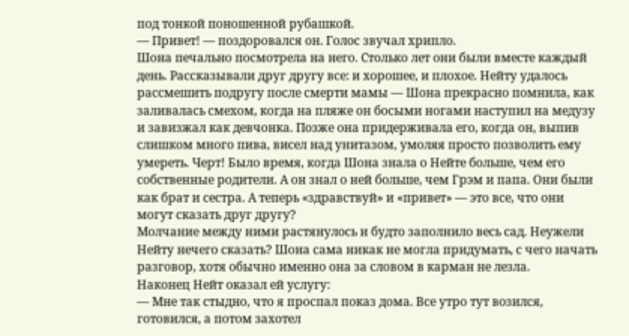под тонкой поношенной рубашкой.
— Привет! — поздоровался он. Голос звучал хрипло.
Шона печально посмотрела на него. Столько лет они были вместе каждый день. Рассказывали друг другу все: и хорошее, и плохое. Нейту удалось рассмешить подругу после смерти мамы — Шона прекрасно помнила, как заливалась смехом, когда на пляже он босыми ногами наступил на медузу и завизжал как девчонка. Позже она придерживала его, когда он, выпив слишком много пива, висел над унитазом, умоляя просто позволить ему умереть. Черт! Было время, когда Шона знала о Нейте больше, чем его собственные родители. А он знал о ней больше, чем Грэм и папа. Они были как брат и сестра. А теперь «здравствуй» и «привет» — это все, что они могут сказать друг другу?
Молчание между ними растянулось и будто заполнило весь сад. Неужели Нейту нечего сказать? Шона сама никак не могла придумать, с чего начать разговор, хотя обычно именно она за словом в карман не лезла.
Наконец Нейт оказал ей услугу:
— Мне так стыдно, что я проспал показ дома. Все утро тут возился, готовился, а потом захотел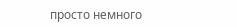просто немного